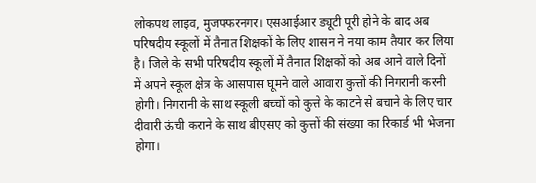लोकपथ लाइव, मुजफ्फरनगर। एसआईआर ड्यूटी पूरी होने के बाद अब परिषदीय स्कूलों में तैनात शिक्षकों के लिए शासन ने नया काम तैयार कर लिया है। जिले के सभी परिषदीय स्कूलों में तैनात शिक्षकों को अब आने वाले दिनों में अपने स्कूल क्षेत्र के आसपास घूमने वाले आवारा कुत्तों की निगरानी करनी होगी। निगरानी के साथ स्कूली बच्चों को कुत्ते के काटने से बचाने के लिए चार दीवारी ऊंची कराने के साथ बीएसए को कुत्तों की संख्या का रिकार्ड भी भेजना होगा।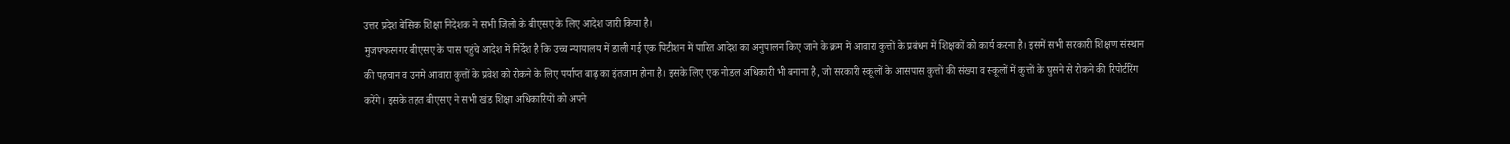उत्तर प्रदेश बेसिक शिक्षा निदेशक ने सभी जिलो के बीएसए के लिए आदेश जारी किया है।
मुजफ्फरनगर बीएसए के पास पहुंचे आदेश में निर्देश है कि उच्च न्यायालय में डाली गई एक पिटीशन में पारित आदेश का अनुपालन किए जाने के क्रम में आवारा कुत्तों के प्रबंधन में शिक्षकों को कार्य करना है। इसमें सभी सरकारी शिक्षण संस्थान की पहचान व उनमे आवारा कुत्तों के प्रवेश को रोकने के लिए पर्याप्त बाढ़ का इंतजाम होना है। इसके लिए एक नोडल अधिकारी भी बनाना है, जो सरकारी स्कूलों के आसपास कुत्तों की संख्या व स्कूलों में कुत्तों के घुसने से रोकने की रिपोर्टरिंग करेंगे। इसके तहत बीएसए ने सभी खंड शिक्षा अधिकारियों को अपने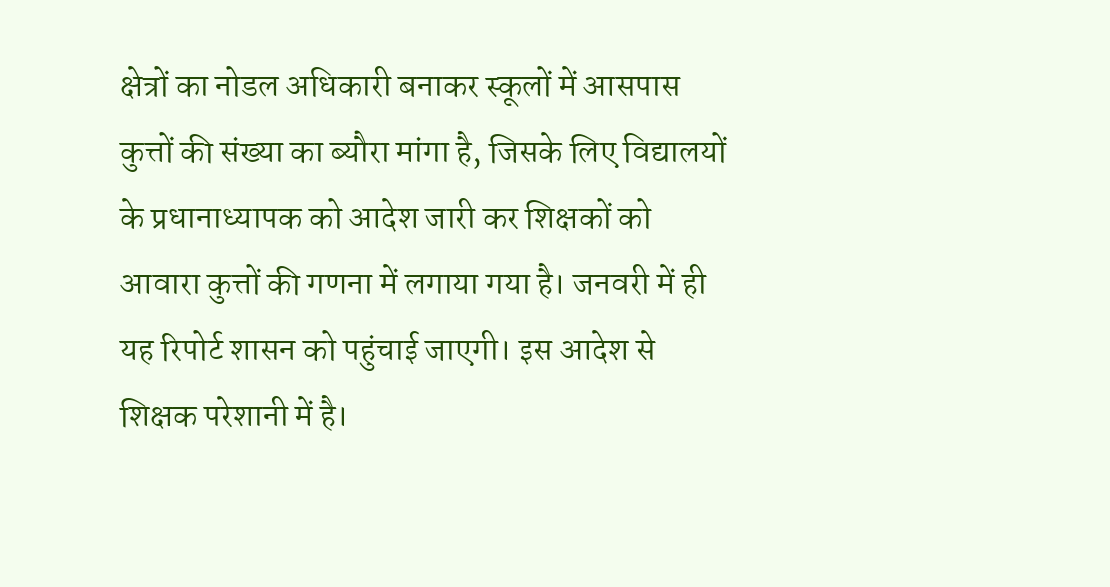क्षेत्रों का नोडल अधिकारी बनाकर स्कूलों में आसपास कुत्तों की संख्या का ब्यौरा मांगा है, जिसके लिए विद्यालयों के प्रधानाध्यापक को आदेश जारी कर शिक्षकों को आवारा कुत्तों की गणना में लगाया गया है। जनवरी में ही यह रिपोर्ट शासन को पहुंचाई जाएगी। इस आदेश से शिक्षक परेशानी में है।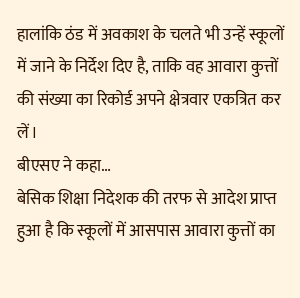हालांकि ठंड में अवकाश के चलते भी उन्हें स्कूलों में जाने के निर्देश दिए है, ताकि वह आवारा कुत्तों की संख्या का रिकोर्ड अपने क्षेत्रवार एकत्रित कर लें।
बीएसए ने कहा…
बेसिक शिक्षा निदेशक की तरफ से आदेश प्राप्त हुआ है कि स्कूलों में आसपास आवारा कुत्तों का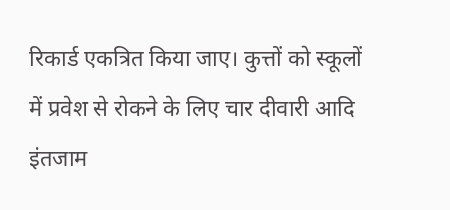रिकार्ड एकत्रित किया जाए। कुत्तों को स्कूलों में प्रवेश से रोकने के लिए चार दीवारी आदि इंतजाम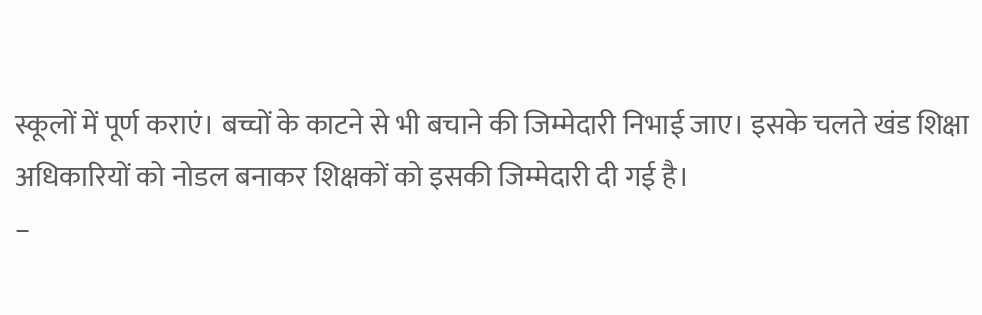स्कूलों में पूर्ण कराएं। बच्चों के काटने से भी बचाने की जिम्मेदारी निभाई जाए। इसके चलते खंड शिक्षा अधिकारियों को नोडल बनाकर शिक्षकों को इसकी जिम्मेदारी दी गई है।
–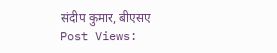संदीप कुमार, बीएसए
Post Views: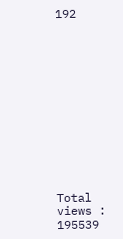192













Total views : 195539